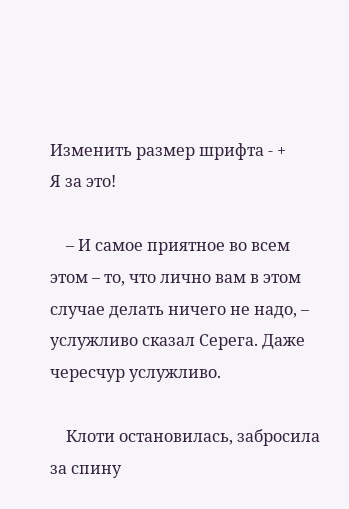Изменить размер шрифта - +
Я за это!

    – И самое приятное во всем этом – то, что лично вам в этом случае делать ничего не надо, – услужливо сказал Серега. Даже чересчур услужливо.

    Клоти остановилась, забросила за спину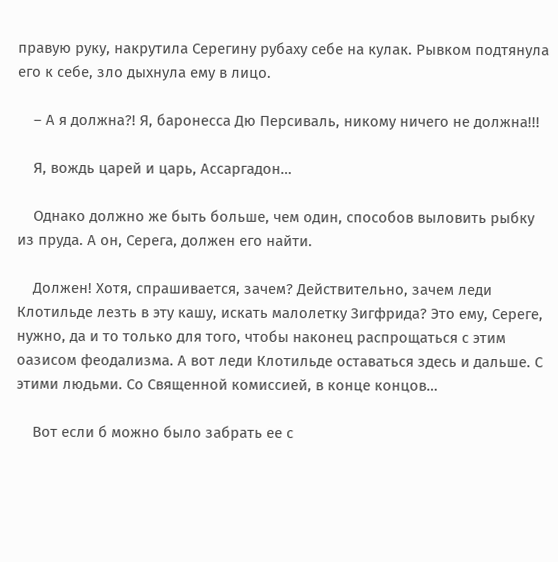правую руку, накрутила Серегину рубаху себе на кулак. Рывком подтянула его к себе, зло дыхнула ему в лицо.

    – А я должна?! Я, баронесса Дю Персиваль, никому ничего не должна!!!

    Я, вождь царей и царь, Ассаргадон…

    Однако должно же быть больше, чем один, способов выловить рыбку из пруда. А он, Серега, должен его найти.

    Должен! Хотя, спрашивается, зачем? Действительно, зачем леди Клотильде лезть в эту кашу, искать малолетку Зигфрида? Это ему, Сереге, нужно, да и то только для того, чтобы наконец распрощаться с этим оазисом феодализма. А вот леди Клотильде оставаться здесь и дальше. С этими людьми. Со Священной комиссией, в конце концов…

    Вот если б можно было забрать ее с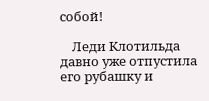собой!

    Леди Клотильда давно уже отпустила его рубашку и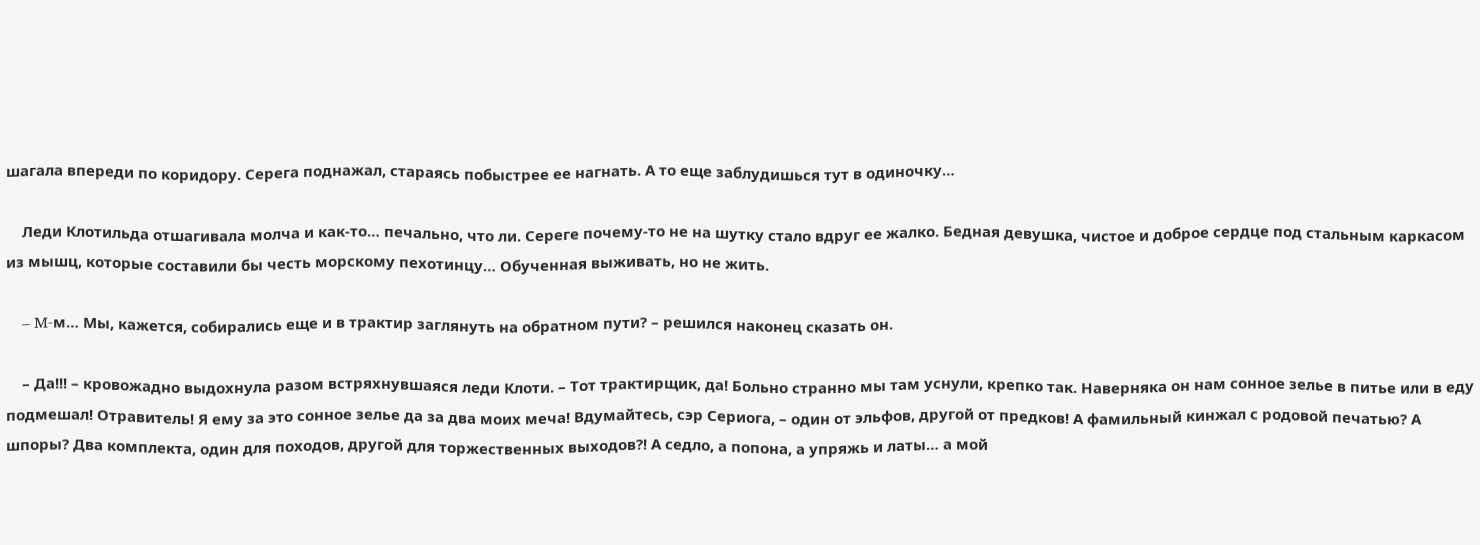шагала впереди по коридору. Серега поднажал, стараясь побыстрее ее нагнать. А то еще заблудишься тут в одиночку…

    Леди Клотильда отшагивала молча и как-то… печально, что ли. Сереге почему-то не на шутку стало вдруг ее жалко. Бедная девушка, чистое и доброе сердце под стальным каркасом из мышц, которые составили бы честь морскому пехотинцу… Обученная выживать, но не жить.

    – M-м… Мы, кажется, собирались еще и в трактир заглянуть на обратном пути? – решился наконец сказать он.

    – Да!!! – кровожадно выдохнула разом встряхнувшаяся леди Клоти. – Тот трактирщик, да! Больно странно мы там уснули, крепко так. Наверняка он нам сонное зелье в питье или в еду подмешал! Отравитель! Я ему за это сонное зелье да за два моих меча! Вдумайтесь, сэр Сериога, – один от эльфов, другой от предков! А фамильный кинжал с родовой печатью? А шпоры? Два комплекта, один для походов, другой для торжественных выходов?! А седло, а попона, а упряжь и латы… а мой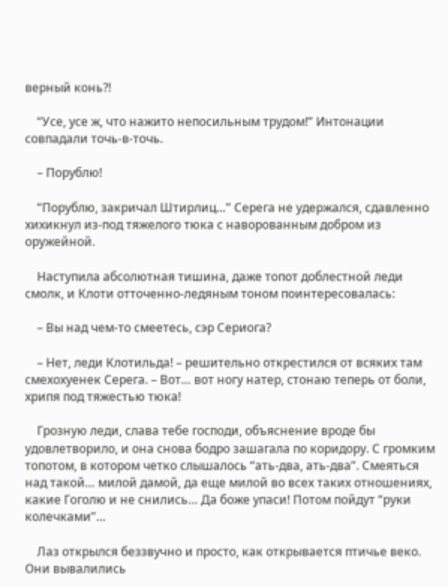верный конь?!

    “Усе, усе ж, что нажито непосильным трудом!” Интонации совпадали точь-в-точь.

    – Порублю!

    “Порублю, закричал Штирлиц…” Серега не удержался, сдавленно хихикнул из-под тяжелого тюка с наворованным добром из оружейной.

    Наступила абсолютная тишина, даже топот доблестной леди смолк, и Клоти отточенно-ледяным тоном поинтересовалась:

    – Вы над чем-то смеетесь, сэр Сериога?

    – Нет, леди Клотильда! – решительно открестился от всяких там смехохуенек Серега. – Вот… вот ногу натер, стонаю теперь от боли, хрипя под тяжестью тюка!

    Грозную леди, слава тебе господи, объяснение вроде бы удовлетворило, и она снова бодро зашагала по коридору. С громким топотом, в котором четко слышалось “ать-два, ать-два”. Смеяться над такой… милой дамой, да еще милой во всех таких отношениях, какие Гоголю и не снились… Да боже упаси! Потом пойдут “руки колечками”…

    Лаз открылся беззвучно и просто, как открывается птичье веко. Они вывалились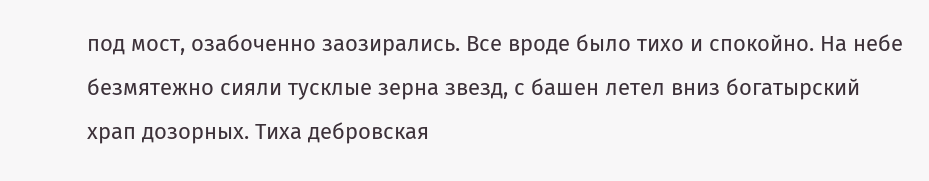под мост, озабоченно заозирались. Все вроде было тихо и спокойно. На небе безмятежно сияли тусклые зерна звезд, с башен летел вниз богатырский храп дозорных. Тиха дебровская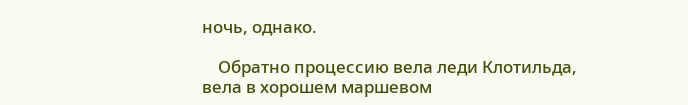ночь, однако.

    Обратно процессию вела леди Клотильда, вела в хорошем маршевом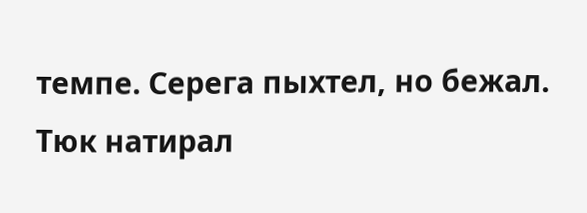темпе. Серега пыхтел, но бежал. Тюк натирал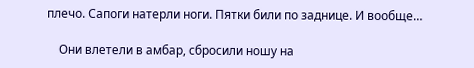плечо. Сапоги натерли ноги. Пятки били по заднице. И вообще…

    Они влетели в амбар, сбросили ношу на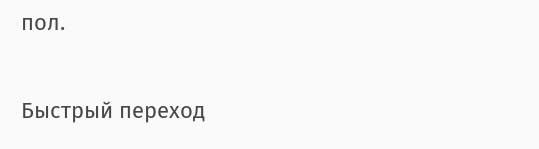пол.

Быстрый переход